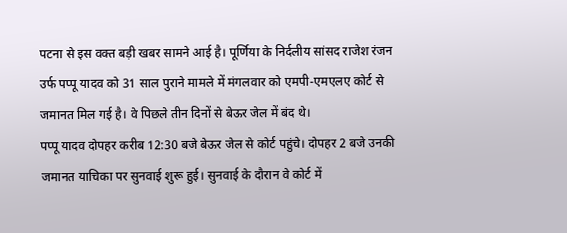पटना से इस वक्त बड़ी खबर सामने आई है। पूर्णिया के निर्दलीय सांसद राजेश रंजन उर्फ पप्पू यादव को 31 साल पुराने मामले में मंगलवार को एमपी-एमएलए कोर्ट से जमानत मिल गई है। वे पिछले तीन दिनों से बेऊर जेल में बंद थे।
पप्पू यादव दोपहर करीब 12:30 बजे बेऊर जेल से कोर्ट पहुंचे। दोपहर 2 बजे उनकी जमानत याचिका पर सुनवाई शुरू हुई। सुनवाई के दौरान वे कोर्ट में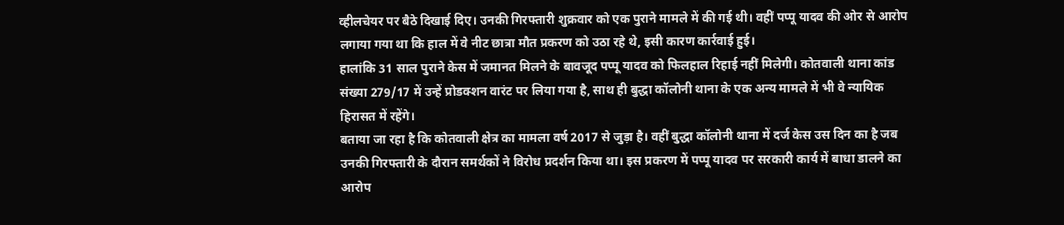व्हीलचेयर पर बैठे दिखाई दिए। उनकी गिरफ्तारी शुक्रवार को एक पुराने मामले में की गई थी। वहीं पप्पू यादव की ओर से आरोप लगाया गया था कि हाल में वे नीट छात्रा मौत प्रकरण को उठा रहे थे, इसी कारण कार्रवाई हुई।
हालांकि 31 साल पुराने केस में जमानत मिलने के बावजूद पप्पू यादव को फिलहाल रिहाई नहीं मिलेगी। कोतवाली थाना कांड संख्या 279/17 में उन्हें प्रोडक्शन वारंट पर लिया गया है, साथ ही बुद्धा कॉलोनी थाना के एक अन्य मामले में भी वे न्यायिक हिरासत में रहेंगे।
बताया जा रहा है कि कोतवाली क्षेत्र का मामला वर्ष 2017 से जुड़ा है। वहीं बुद्धा कॉलोनी थाना में दर्ज केस उस दिन का है जब उनकी गिरफ्तारी के दौरान समर्थकों ने विरोध प्रदर्शन किया था। इस प्रकरण में पप्पू यादव पर सरकारी कार्य में बाधा डालने का आरोप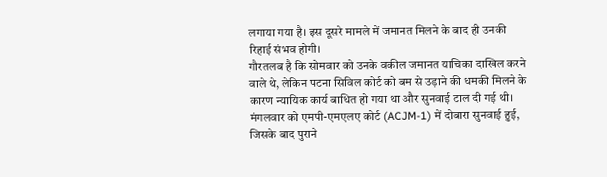लगाया गया है। इस दूसरे मामले में जमानत मिलने के बाद ही उनकी रिहाई संभव होगी।
गौरतलब है कि सोमवार को उनके वकील जमानत याचिका दाखिल करने वाले थे, लेकिन पटना सिविल कोर्ट को बम से उड़ाने की धमकी मिलने के कारण न्यायिक कार्य बाधित हो गया था और सुनवाई टाल दी गई थी। मंगलवार को एमपी-एमएलए कोर्ट (ACJM-1) में दोबारा सुनवाई हुई, जिसके बाद पुराने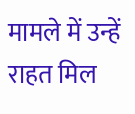मामले में उन्हें राहत मिल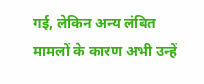गई, लेकिन अन्य लंबित मामलों के कारण अभी उन्हें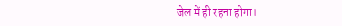जेल में ही रहना होगा।